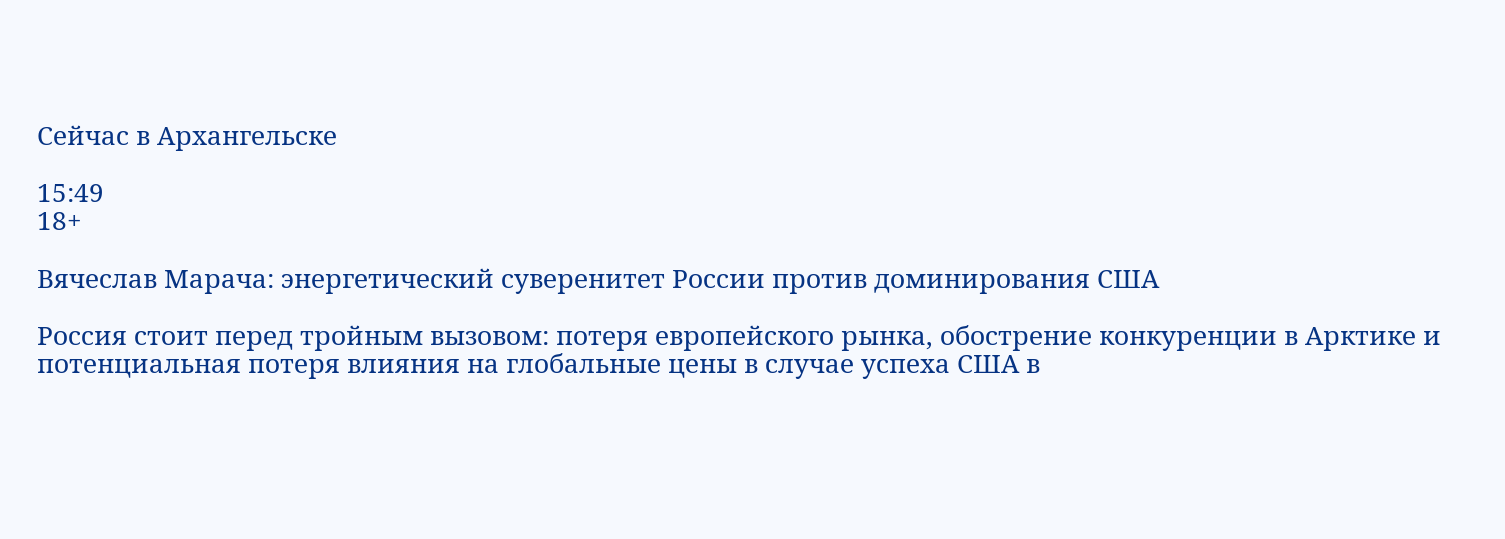Сейчас в Архангельске

15:49
18+

Вячеслав Марача: энергетический суверенитет России против доминирования США

Россия стоит перед тройным вызовом: потеря европейского рынка, обострение конкуренции в Арктике и потенциальная потеря влияния на глобальные цены в случае успеха США в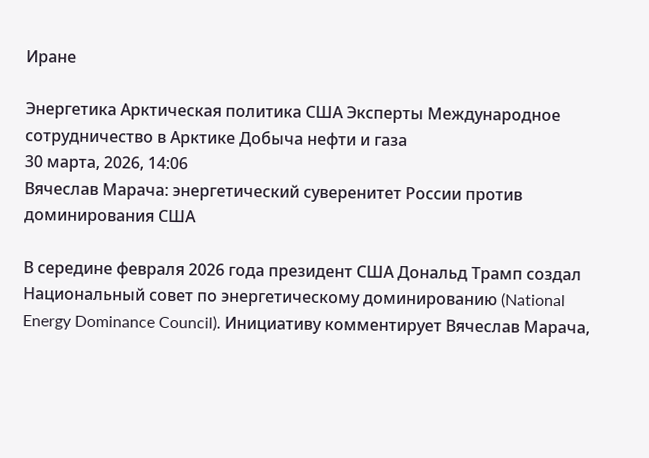Иране

Энергетика Арктическая политика США Эксперты Международное сотрудничество в Арктике Добыча нефти и газа
30 марта, 2026, 14:06
Вячеслав Марача: энергетический суверенитет России против доминирования США

В середине февраля 2026 года президент США Дональд Трамп создал Национальный совет по энергетическому доминированию (National Energy Dominance Council). Инициативу комментирует Вячеслав Марача,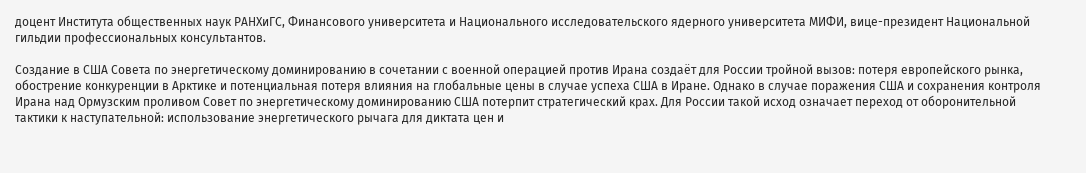доцент Института общественных наук РАНХиГС, Финансового университета и Национального исследовательского ядерного университета МИФИ, вице-президент Национальной гильдии профессиональных консультантов.

Создание в США Совета по энергетическому доминированию в сочетании с военной операцией против Ирана создаёт для России тройной вызов: потеря европейского рынка, обострение конкуренции в Арктике и потенциальная потеря влияния на глобальные цены в случае успеха США в Иране. Однако в случае поражения США и сохранения контроля Ирана над Ормузским проливом Совет по энергетическому доминированию США потерпит стратегический крах. Для России такой исход означает переход от оборонительной тактики к наступательной: использование энергетического рычага для диктата цен и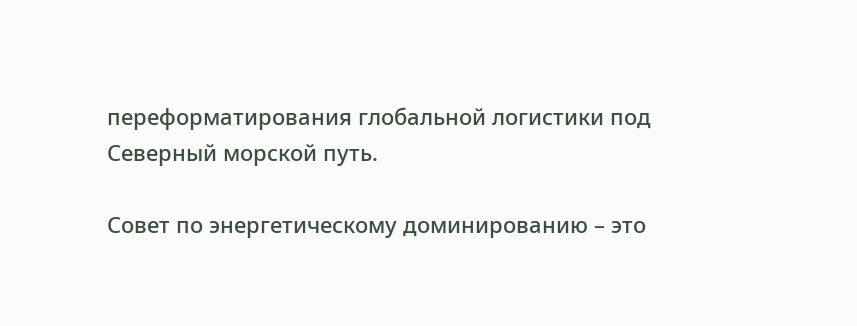переформатирования глобальной логистики под Северный морской путь.

Совет по энергетическому доминированию – это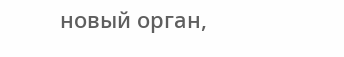новый орган,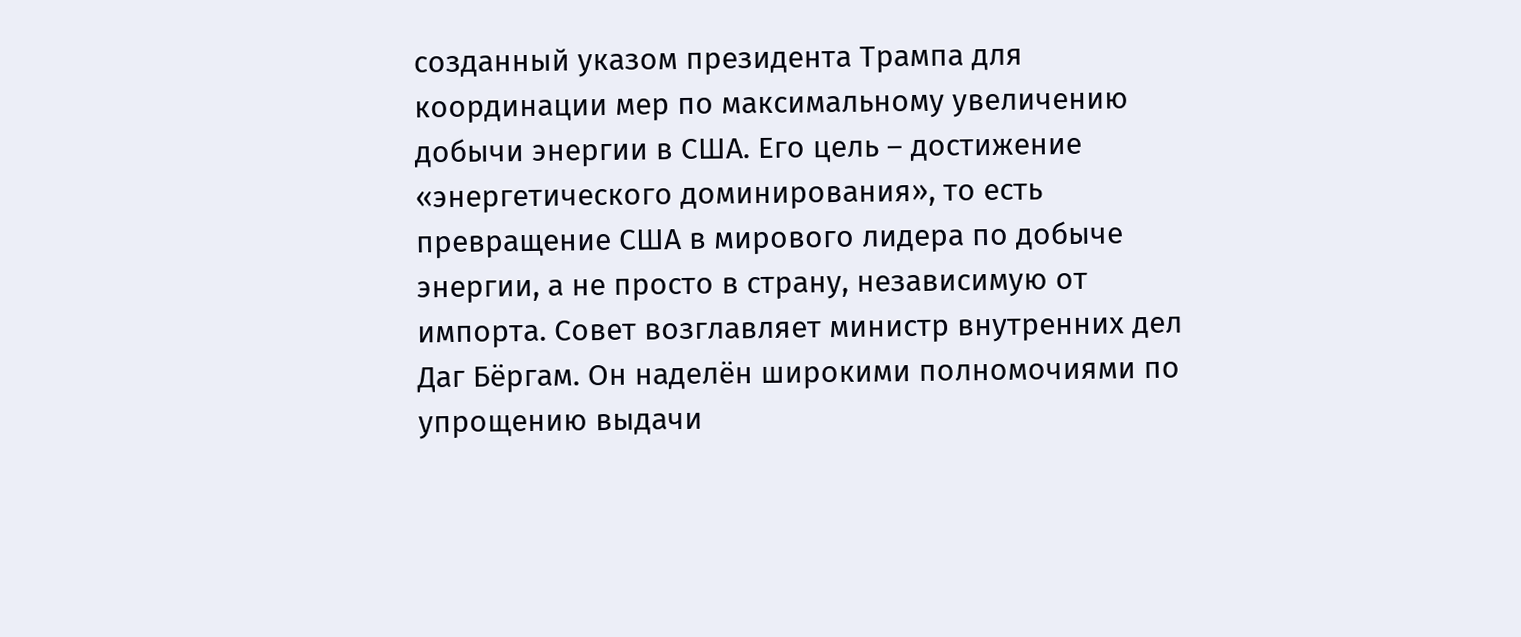созданный указом президента Трампа для координации мер по максимальному увеличению добычи энергии в США. Его цель – достижение «энергетического доминирования», то есть превращение США в мирового лидера по добыче энергии, а не просто в страну, независимую от импорта. Совет возглавляет министр внутренних дел Даг Бёргам. Он наделён широкими полномочиями по упрощению выдачи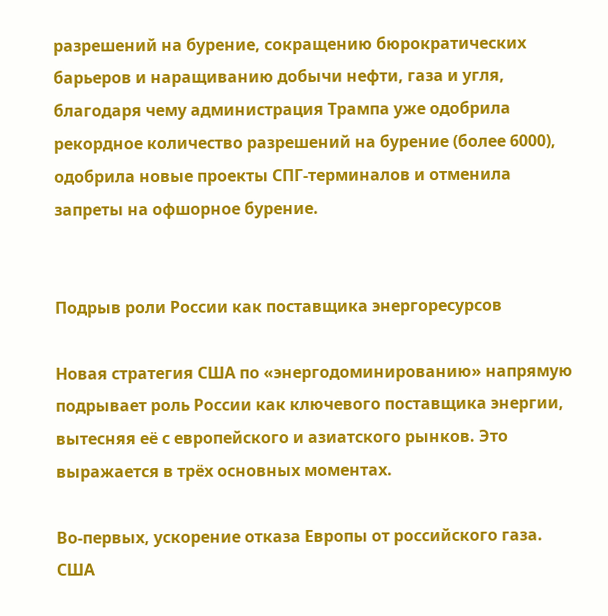разрешений на бурение, сокращению бюрократических барьеров и наращиванию добычи нефти, газа и угля, благодаря чему администрация Трампа уже одобрила рекордное количество разрешений на бурение (более 6000), одобрила новые проекты СПГ-терминалов и отменила запреты на офшорное бурение.


Подрыв роли России как поставщика энергоресурсов

Новая стратегия США по «энергодоминированию» напрямую подрывает роль России как ключевого поставщика энергии, вытесняя её с европейского и азиатского рынков. Это выражается в трёх основных моментах.

Во-первых, ускорение отказа Европы от российского газа. США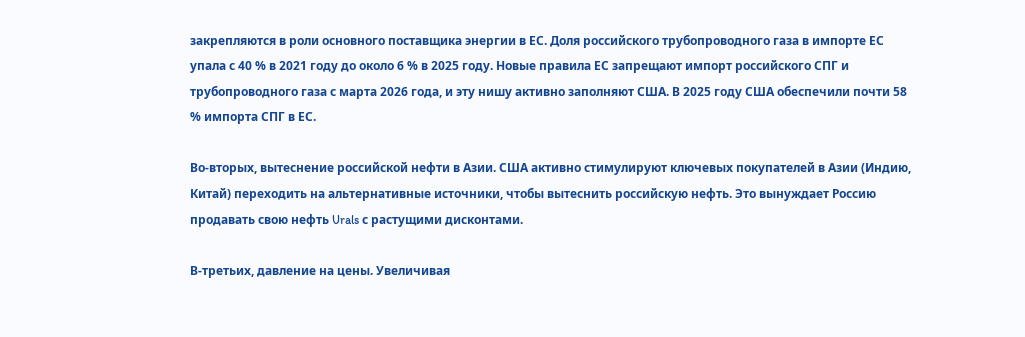закрепляются в роли основного поставщика энергии в ЕС. Доля российского трубопроводного газа в импорте ЕС упала с 40 % в 2021 году до около 6 % в 2025 году. Новые правила ЕС запрещают импорт российского СПГ и трубопроводного газа с марта 2026 года, и эту нишу активно заполняют США. В 2025 году США обеспечили почти 58 % импорта СПГ в ЕС.

Во-вторых, вытеснение российской нефти в Азии. США активно стимулируют ключевых покупателей в Азии (Индию, Китай) переходить на альтернативные источники, чтобы вытеснить российскую нефть. Это вынуждает Россию продавать свою нефть Urals с растущими дисконтами.

В-третьих, давление на цены. Увеличивая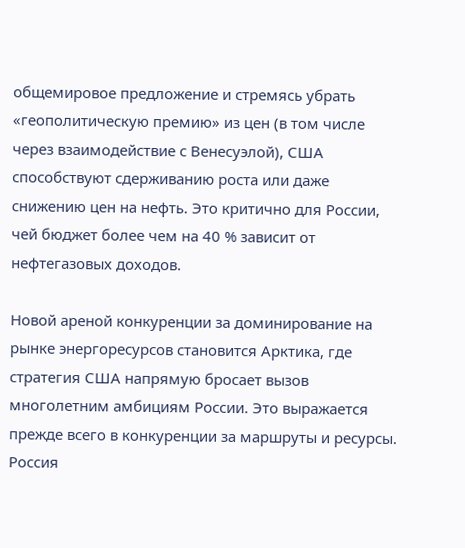общемировое предложение и стремясь убрать «геополитическую премию» из цен (в том числе через взаимодействие с Венесуэлой), США способствуют сдерживанию роста или даже снижению цен на нефть. Это критично для России, чей бюджет более чем на 40 % зависит от нефтегазовых доходов.

Новой ареной конкуренции за доминирование на рынке энергоресурсов становится Арктика, где стратегия США напрямую бросает вызов многолетним амбициям России. Это выражается прежде всего в конкуренции за маршруты и ресурсы. Россия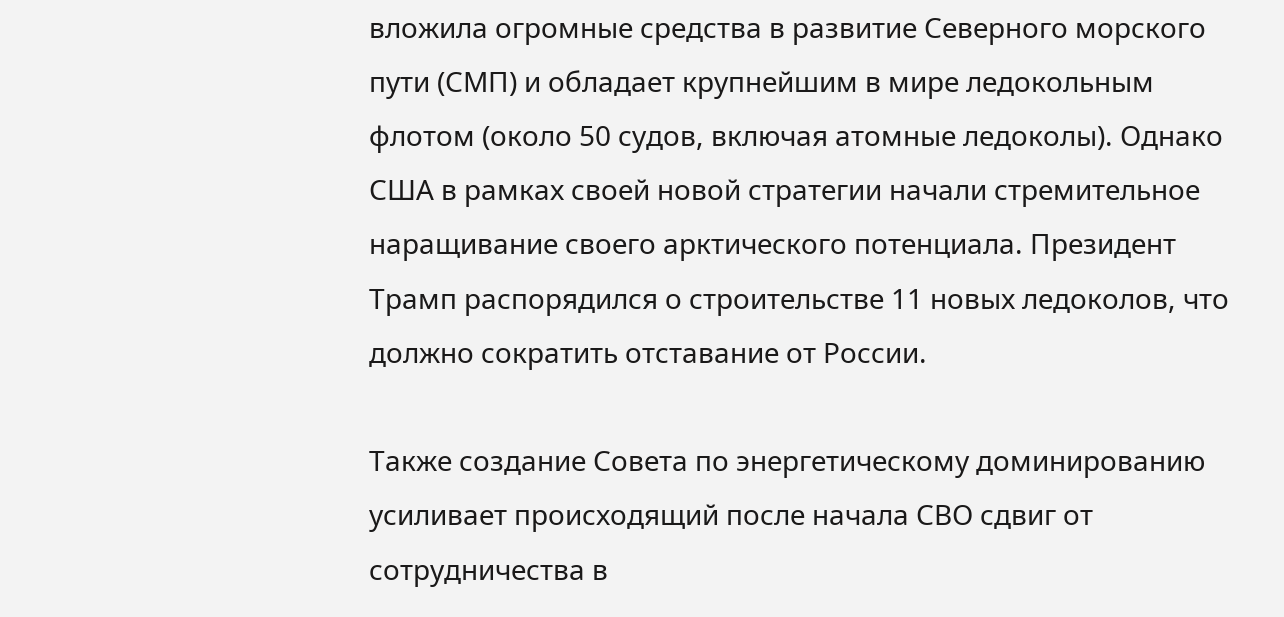вложила огромные средства в развитие Северного морского пути (СМП) и обладает крупнейшим в мире ледокольным флотом (около 50 судов, включая атомные ледоколы). Однако США в рамках своей новой стратегии начали стремительное наращивание своего арктического потенциала. Президент Трамп распорядился о строительстве 11 новых ледоколов, что должно сократить отставание от России.

Также создание Совета по энергетическому доминированию усиливает происходящий после начала СВО сдвиг от сотрудничества в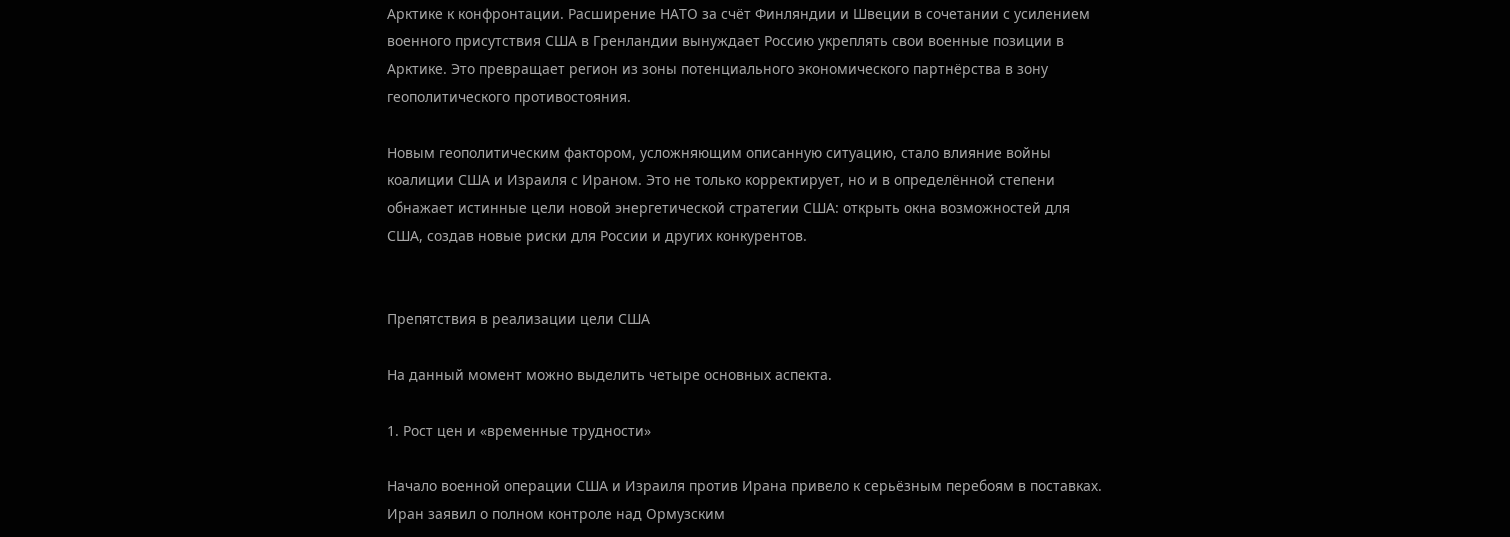Арктике к конфронтации. Расширение НАТО за счёт Финляндии и Швеции в сочетании с усилением военного присутствия США в Гренландии вынуждает Россию укреплять свои военные позиции в Арктике. Это превращает регион из зоны потенциального экономического партнёрства в зону геополитического противостояния.

Новым геополитическим фактором, усложняющим описанную ситуацию, стало влияние войны коалиции США и Израиля с Ираном. Это не только корректирует, но и в определённой степени обнажает истинные цели новой энергетической стратегии США: открыть окна возможностей для США, создав новые риски для России и других конкурентов.


Препятствия в реализации цели США

На данный момент можно выделить четыре основных аспекта.

1. Рост цен и «временные трудности»

Начало военной операции США и Израиля против Ирана привело к серьёзным перебоям в поставках. Иран заявил о полном контроле над Ормузским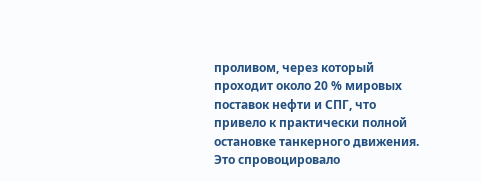проливом, через который проходит около 20 % мировых поставок нефти и СПГ, что привело к практически полной остановке танкерного движения. Это спровоцировало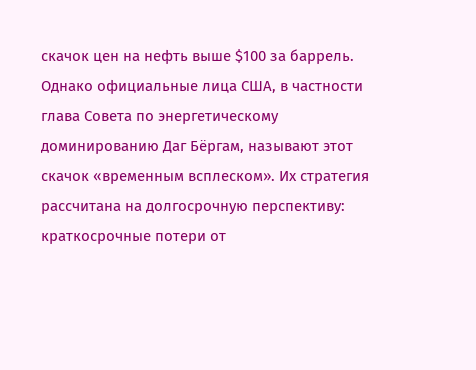скачок цен на нефть выше $100 за баррель. Однако официальные лица США, в частности глава Совета по энергетическому доминированию Даг Бёргам, называют этот скачок «временным всплеском». Их стратегия рассчитана на долгосрочную перспективу: краткосрочные потери от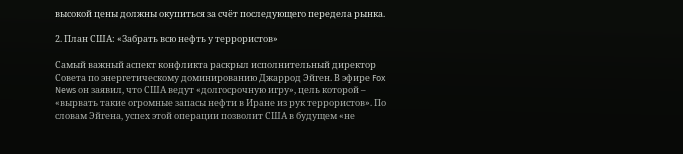высокой цены должны окупиться за счёт последующего передела рынка.

2. План США: «Забрать всю нефть у террористов»

Самый важный аспект конфликта раскрыл исполнительный директор Совета по энергетическому доминированию Джаррод Эйген. В эфире Fox News он заявил, что США ведут «долгосрочную игру», цель которой – «вырвать такие огромные запасы нефти в Иране из рук террористов». По словам Эйгена, успех этой операции позволит США в будущем «не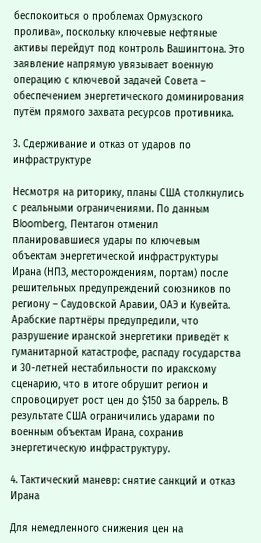беспокоиться о проблемах Ормузского пролива», поскольку ключевые нефтяные активы перейдут под контроль Вашингтона. Это заявление напрямую увязывает военную операцию с ключевой задачей Совета – обеспечением энергетического доминирования путём прямого захвата ресурсов противника.

3. Сдерживание и отказ от ударов по инфраструктуре

Несмотря на риторику, планы США столкнулись с реальными ограничениями. По данным Bloomberg, Пентагон отменил планировавшиеся удары по ключевым объектам энергетической инфраструктуры Ирана (НПЗ, месторождениям, портам) после решительных предупреждений союзников по региону – Саудовской Аравии, ОАЭ и Кувейта. Арабские партнёры предупредили, что разрушение иранской энергетики приведёт к гуманитарной катастрофе, распаду государства и 30-летней нестабильности по иракскому сценарию, что в итоге обрушит регион и спровоцирует рост цен до $150 за баррель. В результате США ограничились ударами по военным объектам Ирана, сохранив энергетическую инфраструктуру.

4. Тактический маневр: снятие санкций и отказ Ирана

Для немедленного снижения цен на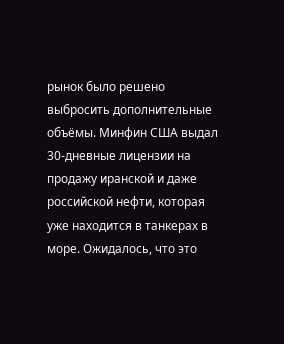рынок было решено выбросить дополнительные объёмы. Минфин США выдал 30-дневные лицензии на продажу иранской и даже российской нефти, которая уже находится в танкерах в море. Ожидалось, что это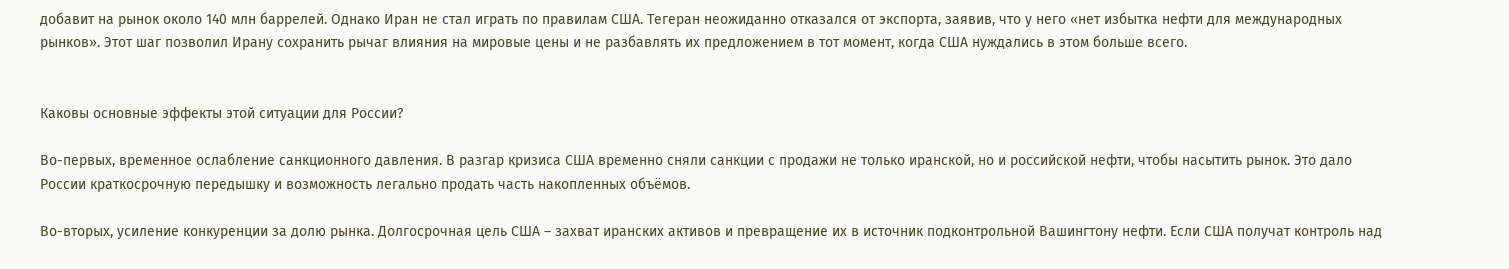добавит на рынок около 140 млн баррелей. Однако Иран не стал играть по правилам США. Тегеран неожиданно отказался от экспорта, заявив, что у него «нет избытка нефти для международных рынков». Этот шаг позволил Ирану сохранить рычаг влияния на мировые цены и не разбавлять их предложением в тот момент, когда США нуждались в этом больше всего.


Каковы основные эффекты этой ситуации для России?

Во-первых, временное ослабление санкционного давления. В разгар кризиса США временно сняли санкции с продажи не только иранской, но и российской нефти, чтобы насытить рынок. Это дало России краткосрочную передышку и возможность легально продать часть накопленных объёмов.

Во-вторых, усиление конкуренции за долю рынка. Долгосрочная цель США – захват иранских активов и превращение их в источник подконтрольной Вашингтону нефти. Если США получат контроль над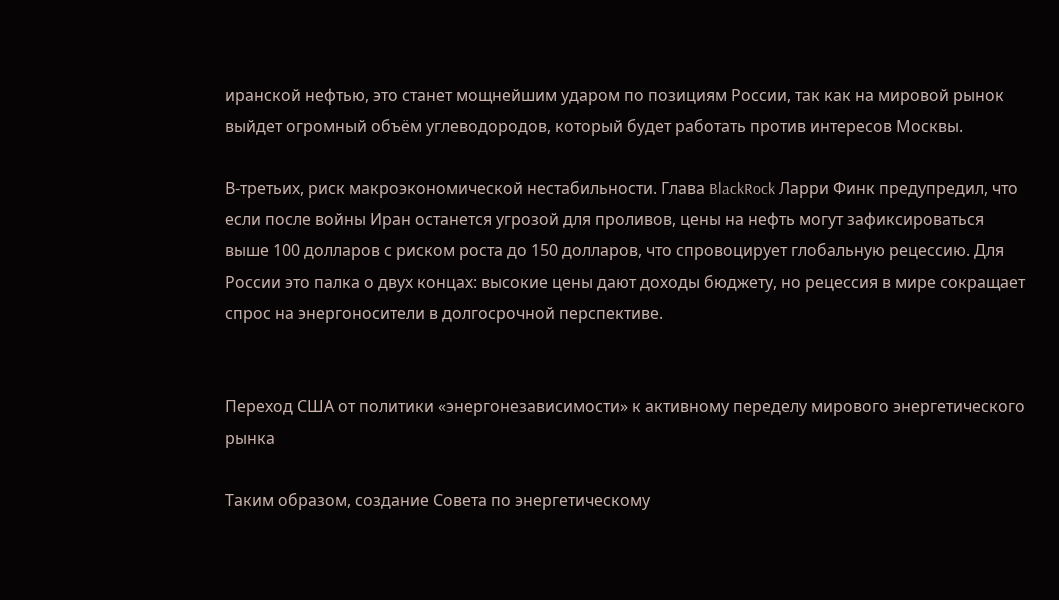иранской нефтью, это станет мощнейшим ударом по позициям России, так как на мировой рынок выйдет огромный объём углеводородов, который будет работать против интересов Москвы.

В-третьих, риск макроэкономической нестабильности. Глава BlackRock Ларри Финк предупредил, что если после войны Иран останется угрозой для проливов, цены на нефть могут зафиксироваться выше 100 долларов с риском роста до 150 долларов, что спровоцирует глобальную рецессию. Для России это палка о двух концах: высокие цены дают доходы бюджету, но рецессия в мире сокращает спрос на энергоносители в долгосрочной перспективе.


Переход США от политики «энергонезависимости» к активному переделу мирового энергетического рынка

Таким образом, создание Совета по энергетическому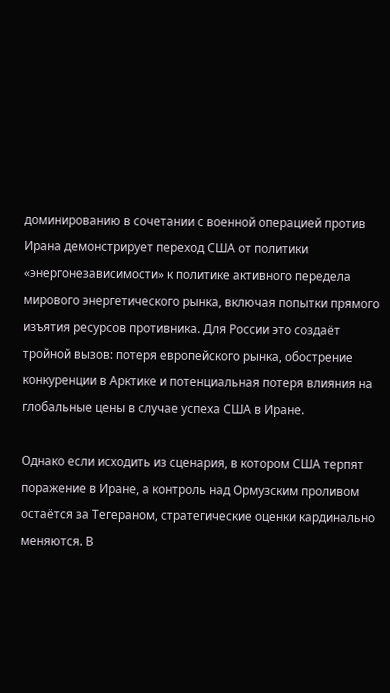доминированию в сочетании с военной операцией против Ирана демонстрирует переход США от политики «энергонезависимости» к политике активного передела мирового энергетического рынка, включая попытки прямого изъятия ресурсов противника. Для России это создаёт тройной вызов: потеря европейского рынка, обострение конкуренции в Арктике и потенциальная потеря влияния на глобальные цены в случае успеха США в Иране.

Однако если исходить из сценария, в котором США терпят поражение в Иране, а контроль над Ормузским проливом остаётся за Тегераном, стратегические оценки кардинально меняются. В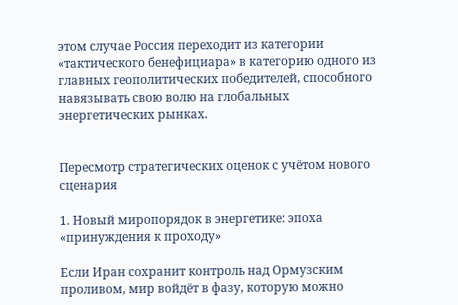этом случае Россия переходит из категории «тактического бенефициара» в категорию одного из главных геополитических победителей, способного навязывать свою волю на глобальных энергетических рынках.


Пересмотр стратегических оценок с учётом нового сценария

1. Новый миропорядок в энергетике: эпоха «принуждения к проходу»

Если Иран сохранит контроль над Ормузским проливом, мир войдёт в фазу, которую можно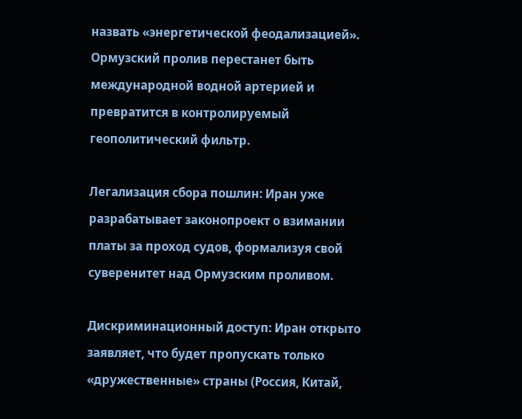назвать «энергетической феодализацией». Ормузский пролив перестанет быть международной водной артерией и превратится в контролируемый геополитический фильтр.

Легализация сбора пошлин: Иран уже разрабатывает законопроект о взимании платы за проход судов, формализуя свой суверенитет над Ормузским проливом.

Дискриминационный доступ: Иран открыто заявляет, что будет пропускать только «дружественные» страны (Россия, Китай,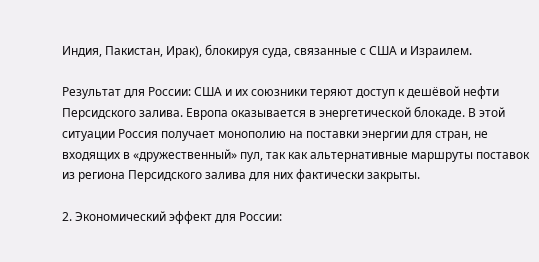Индия, Пакистан, Ирак), блокируя суда, связанные с США и Израилем.

Результат для России: США и их союзники теряют доступ к дешёвой нефти Персидского залива. Европа оказывается в энергетической блокаде. В этой ситуации Россия получает монополию на поставки энергии для стран, не входящих в «дружественный» пул, так как альтернативные маршруты поставок из региона Персидского залива для них фактически закрыты.

2. Экономический эффект для России: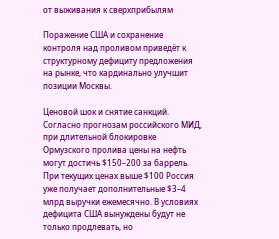от выживания к сверхприбылям

Поражение США и сохранение контроля над проливом приведёт к структурному дефициту предложения на рынке, что кардинально улучшит позиции Москвы.

Ценовой шок и снятие санкций. Согласно прогнозам российского МИД, при длительной блокировке Ормузского пролива цены на нефть могут достичь $150–200 за баррель. При текущих ценах выше $100 Россия уже получает дополнительные $3–4 млрд выручки ежемесячно. В условиях дефицита США вынуждены будут не только продлевать, но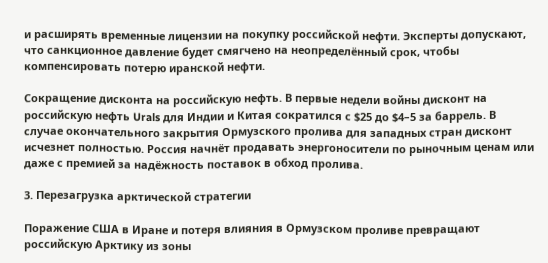и расширять временные лицензии на покупку российской нефти. Эксперты допускают, что санкционное давление будет смягчено на неопределённый срок, чтобы компенсировать потерю иранской нефти.

Сокращение дисконта на российскую нефть. В первые недели войны дисконт на российскую нефть Urals для Индии и Китая сократился с $25 до $4–5 за баррель. В случае окончательного закрытия Ормузского пролива для западных стран дисконт исчезнет полностью. Россия начнёт продавать энергоносители по рыночным ценам или даже с премией за надёжность поставок в обход пролива.

3. Перезагрузка арктической стратегии

Поражение США в Иране и потеря влияния в Ормузском проливе превращают российскую Арктику из зоны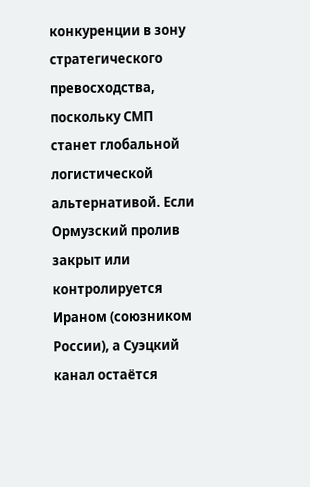конкуренции в зону стратегического превосходства, поскольку СМП станет глобальной логистической альтернативой. Если Ормузский пролив закрыт или контролируется Ираном (союзником России), а Суэцкий канал остаётся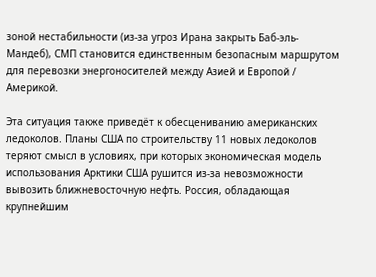зоной нестабильности (из-за угроз Ирана закрыть Баб-эль-Мандеб), СМП становится единственным безопасным маршрутом для перевозки энергоносителей между Азией и Европой / Америкой.

Эта ситуация также приведёт к обесцениванию американских ледоколов. Планы США по строительству 11 новых ледоколов теряют смысл в условиях, при которых экономическая модель использования Арктики США рушится из-за невозможности вывозить ближневосточную нефть. Россия, обладающая крупнейшим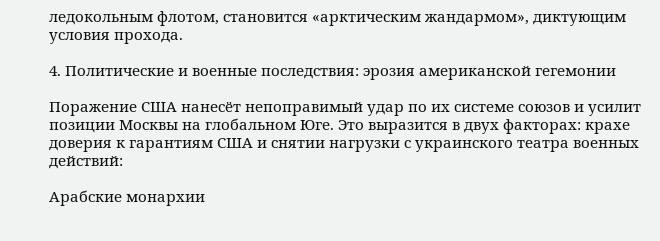ледокольным флотом, становится «арктическим жандармом», диктующим условия прохода.

4. Политические и военные последствия: эрозия американской гегемонии

Поражение США нанесёт непоправимый удар по их системе союзов и усилит позиции Москвы на глобальном Юге. Это выразится в двух факторах: крахе доверия к гарантиям США и снятии нагрузки с украинского театра военных действий:

Арабские монархии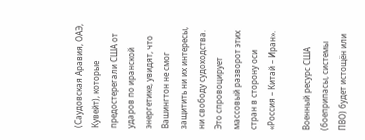(Саудовская Аравия, ОАЭ, Кувейт), которые предостерегали США от ударов по иранской энергетике, увидят, что Вашингтон не смог защитить ни их интересы, ни свободу судоходства. Это спровоцирует массовый разворот этих стран в сторону оси «Россия – Китай – Иран».

Военный ресурс США (боеприпасы, системы ПВО) будет истощён или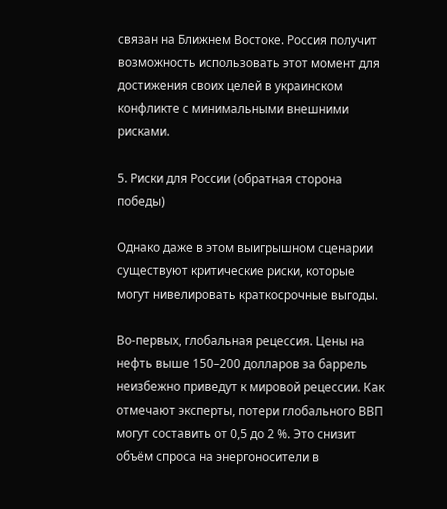связан на Ближнем Востоке. Россия получит возможность использовать этот момент для достижения своих целей в украинском конфликте с минимальными внешними рисками.

5. Риски для России (обратная сторона победы)

Однако даже в этом выигрышном сценарии существуют критические риски, которые могут нивелировать краткосрочные выгоды.

Во-первых, глобальная рецессия. Цены на нефть выше 150–200 долларов за баррель неизбежно приведут к мировой рецессии. Как отмечают эксперты, потери глобального ВВП могут составить от 0,5 до 2 %. Это снизит объём спроса на энергоносители в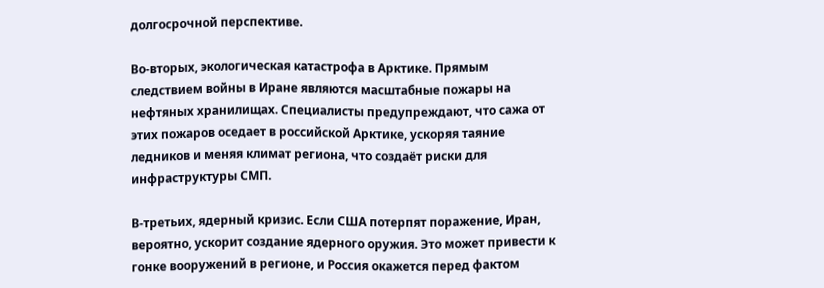долгосрочной перспективе.

Во-вторых, экологическая катастрофа в Арктике. Прямым следствием войны в Иране являются масштабные пожары на нефтяных хранилищах. Специалисты предупреждают, что сажа от этих пожаров оседает в российской Арктике, ускоряя таяние ледников и меняя климат региона, что создаёт риски для инфраструктуры СМП.

В-третьих, ядерный кризис. Если США потерпят поражение, Иран, вероятно, ускорит создание ядерного оружия. Это может привести к гонке вооружений в регионе, и Россия окажется перед фактом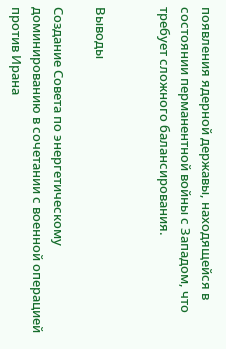появления ядерной державы, находящейся в состоянии перманентной войны с Западом, что требует сложного балансирования.


Выводы

Создание Совета по энергетическому доминированию в сочетании с военной операцией против Ирана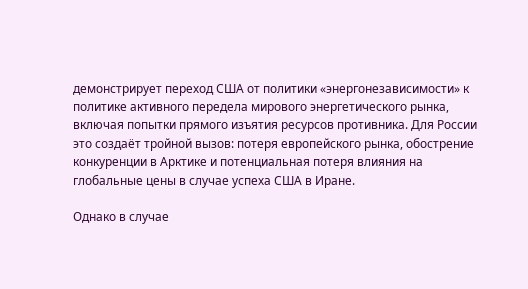демонстрирует переход США от политики «энергонезависимости» к политике активного передела мирового энергетического рынка, включая попытки прямого изъятия ресурсов противника. Для России это создаёт тройной вызов: потеря европейского рынка, обострение конкуренции в Арктике и потенциальная потеря влияния на глобальные цены в случае успеха США в Иране.

Однако в случае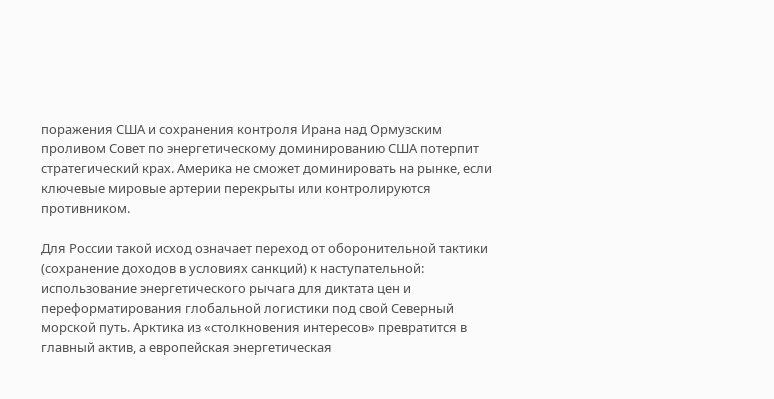поражения США и сохранения контроля Ирана над Ормузским проливом Совет по энергетическому доминированию США потерпит стратегический крах. Америка не сможет доминировать на рынке, если ключевые мировые артерии перекрыты или контролируются противником.

Для России такой исход означает переход от оборонительной тактики (сохранение доходов в условиях санкций) к наступательной: использование энергетического рычага для диктата цен и переформатирования глобальной логистики под свой Северный морской путь. Арктика из «столкновения интересов» превратится в главный актив, а европейская энергетическая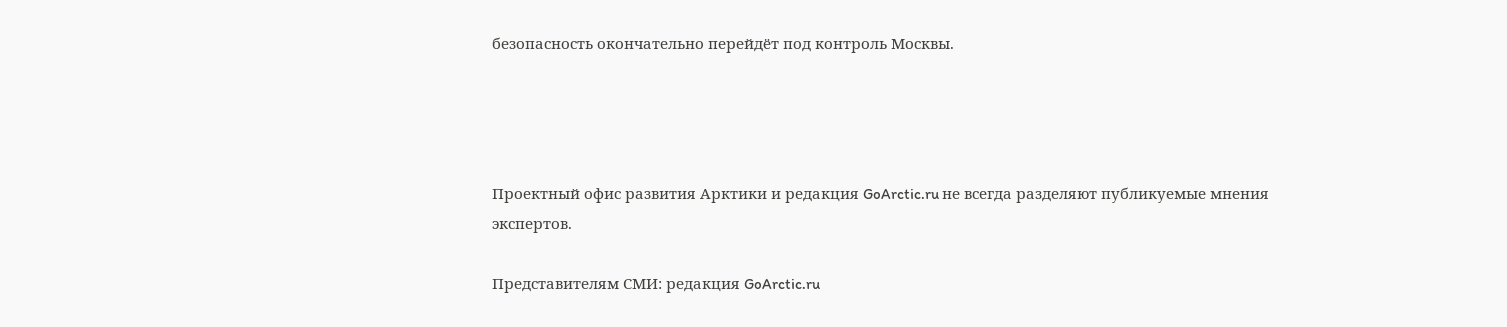безопасность окончательно перейдёт под контроль Москвы.




Проектный офис развития Арктики и редакция GoArctic.ru не всегда разделяют публикуемые мнения экспертов.

Представителям СМИ: редакция GoArctic.ru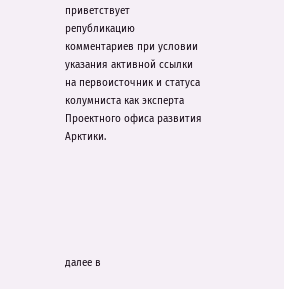приветствует републикацию комментариев при условии указания активной ссылки на первоисточник и статуса колумниста как эксперта Проектного офиса развития Арктики.






далее в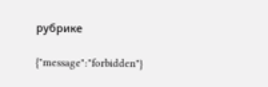рубрике

{"message":"forbidden"}